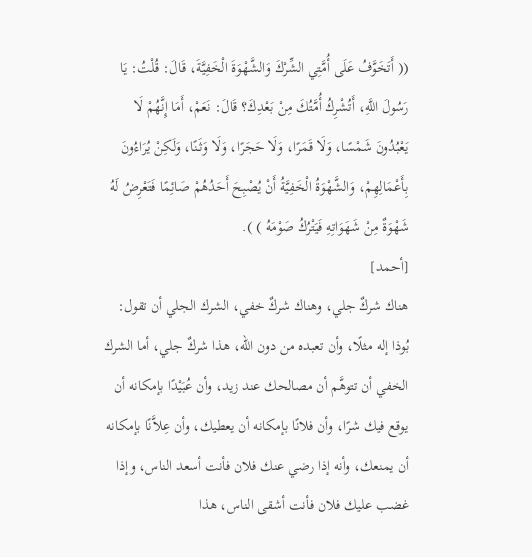(( أَتَخَوَّفُ عَلَى أُمَّتِي الشِّرْكَ وَالشَّهْوَةَ الْخَفِيَّةَ، قَالَ: قُلْتُ: يَا رَسُولَ اللَّهِ، أَتُشْرِكُ أُمَّتُكَ مِنْ بَعْدِكَ؟ قَالَ: نَعَمْ، أَمَا إِنَّهُمْ لَا يَعْبُدُونَ شَمْسًا، وَلَا قَمَرًا، وَلَا حَجَرًا، وَلَا وَثَنًا، وَلَكِنْ يُرَاءُونَ بِأَعْمَالِهِمْ، وَالشَّهْوَةُ الْخَفِيَّةُ أَنْ يُصْبِحَ أَحَدُهُمْ صَائِمًا فَتَعْرِضُ لَهُ شَهْوَةٌ مِنْ شَهَوَاتِهِ فَيَتْرُكُ صَوْمَهُ ) ).
[أحمد]
هناك شركٌ جلي، وهناك شركٌ خفي، الشرك الجلي أن تقول: بُوذا إله مثلًا، وأن تعبده من دون الله، هذا شركٌ جلي، أما الشرك الخفي أن تتوهَّم أن مصالحك عند زيد، وأن عُبَيْدًا بإمكانه أن يوقع فيك شرًا، وأن فلانًا بإمكانه أن يعطيك، وأن عِلاَّنًا بإمكانه أن يمنعك، وأنه إذا رضي عنك فلان فأنت أسعد الناس، وإذا غضب عليك فلان فأنت أشقى الناس، هذا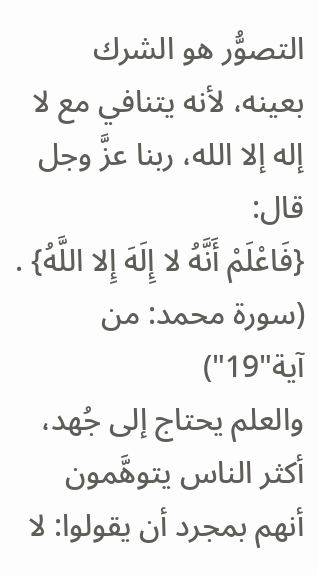التصوُّر هو الشرك بعينه، لأنه يتنافي مع لا إله إلا الله، ربنا عزَّ وجل قال:
{فَاعْلَمْ أَنَّهُ لا إِلَهَ إِلا اللَّهُ} .
(سورة محمد: من آية"19")
والعلم يحتاج إلى جُهد، أكثر الناس يتوهَّمون أنهم بمجرد أن يقولوا: لا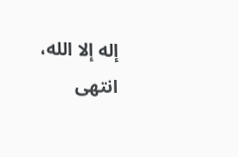إله إلا الله، انتهى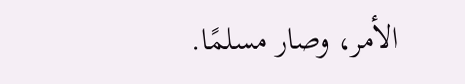الأمر، وصار مسلمًا.